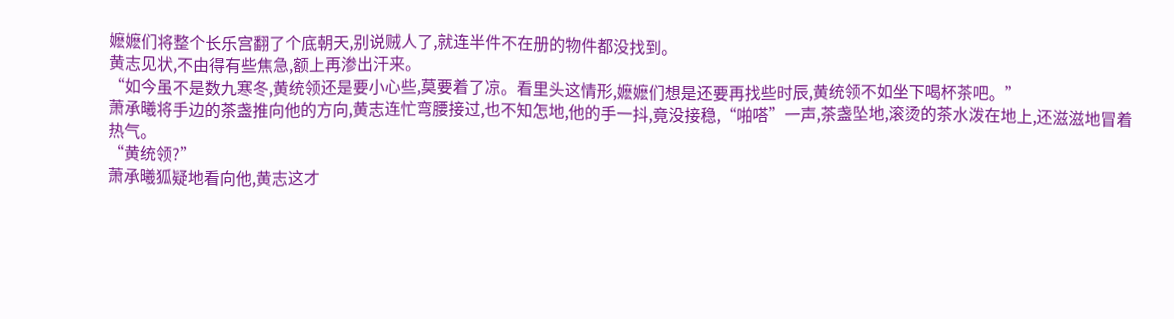嬷嬷们将整个长乐宫翻了个底朝天,别说贼人了,就连半件不在册的物件都没找到。
黄志见状,不由得有些焦急,额上再渗出汗来。
“如今虽不是数九寒冬,黄统领还是要小心些,莫要着了凉。看里头这情形,嬷嬷们想是还要再找些时辰,黄统领不如坐下喝杯茶吧。”
萧承曦将手边的茶盏推向他的方向,黄志连忙弯腰接过,也不知怎地,他的手一抖,竟没接稳,“啪嗒”一声,茶盏坠地,滚烫的茶水泼在地上,还滋滋地冒着热气。
“黄统领?”
萧承曦狐疑地看向他,黄志这才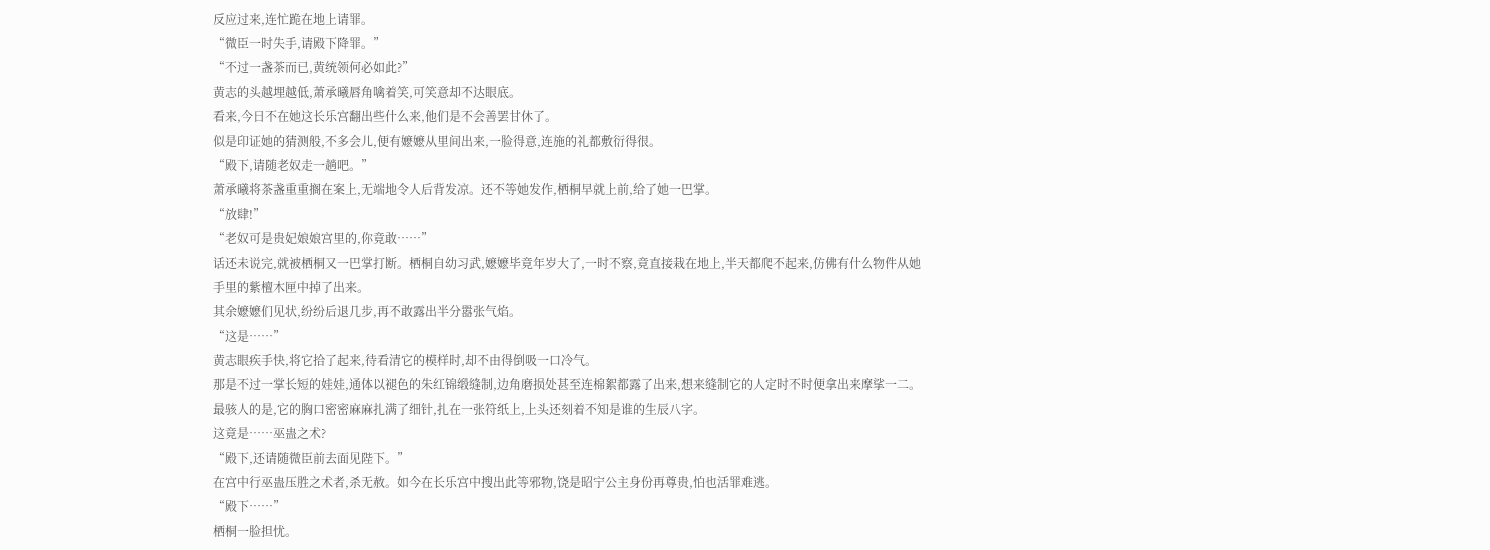反应过来,连忙跪在地上请罪。
“微臣一时失手,请殿下降罪。”
“不过一盏茶而已,黄统领何必如此?”
黄志的头越埋越低,萧承曦唇角噙着笑,可笑意却不达眼底。
看来,今日不在她这长乐宫翻出些什么来,他们是不会善罢甘休了。
似是印证她的猜测般,不多会儿,便有嬷嬷从里间出来,一脸得意,连施的礼都敷衍得很。
“殿下,请随老奴走一趟吧。”
萧承曦将茶盏重重搁在案上,无端地令人后背发凉。还不等她发作,栖桐早就上前,给了她一巴掌。
“放肆!”
“老奴可是贵妃娘娘宫里的,你竟敢……”
话还未说完,就被栖桐又一巴掌打断。栖桐自幼习武,嬷嬷毕竟年岁大了,一时不察,竟直接栽在地上,半天都爬不起来,仿佛有什么物件从她手里的紫檀木匣中掉了出来。
其余嬷嬷们见状,纷纷后退几步,再不敢露出半分嚣张气焰。
“这是……”
黄志眼疾手快,将它拾了起来,待看清它的模样时,却不由得倒吸一口冷气。
那是不过一掌长短的娃娃,通体以褪色的朱红锦缎缝制,边角磨损处甚至连棉絮都露了出来,想来缝制它的人定时不时便拿出来摩挲一二。最骇人的是,它的胸口密密麻麻扎满了细针,扎在一张符纸上,上头还刻着不知是谁的生辰八字。
这竟是……巫蛊之术?
“殿下,还请随微臣前去面见陛下。”
在宫中行巫蛊压胜之术者,杀无赦。如今在长乐宫中搜出此等邪物,饶是昭宁公主身份再尊贵,怕也活罪难逃。
“殿下……”
栖桐一脸担忧。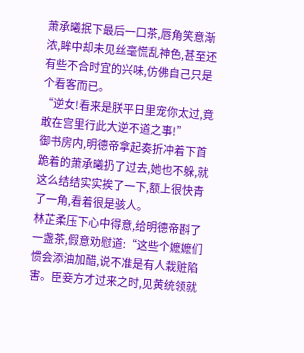萧承曦抿下最后一口茶,唇角笑意渐浓,眸中却未见丝毫慌乱神色,甚至还有些不合时宜的兴味,仿佛自己只是个看客而已。
“逆女!看来是朕平日里宠你太过,竟敢在宫里行此大逆不道之事!”
御书房内,明德帝拿起奏折冲着下首跪着的萧承曦扔了过去,她也不躲,就这么结结实实挨了一下,额上很快青了一角,看着很是骇人。
林芷柔压下心中得意,给明德帝斟了一盏茶,假意劝慰道:“这些个嬷嬷们惯会添油加醋,说不准是有人栽赃陷害。臣妾方才过来之时,见黄统领就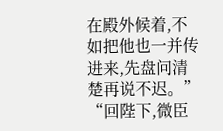在殿外候着,不如把他也一并传进来,先盘问清楚再说不迟。”
“回陛下,微臣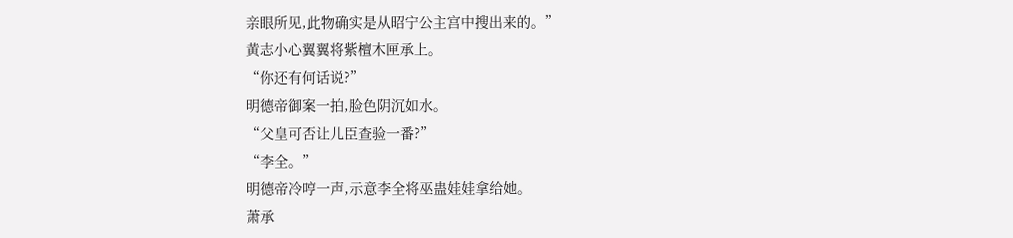亲眼所见,此物确实是从昭宁公主宫中搜出来的。”
黄志小心翼翼将紫檀木匣承上。
“你还有何话说?”
明德帝御案一拍,脸色阴沉如水。
“父皇可否让儿臣查验一番?”
“李全。”
明德帝冷哼一声,示意李全将巫蛊娃娃拿给她。
萧承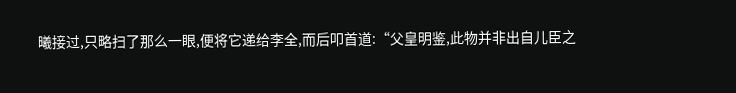曦接过,只略扫了那么一眼,便将它递给李全,而后叩首道:“父皇明鉴,此物并非出自儿臣之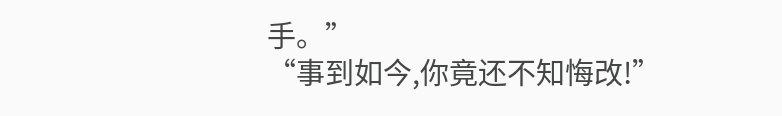手。”
“事到如今,你竟还不知悔改!”